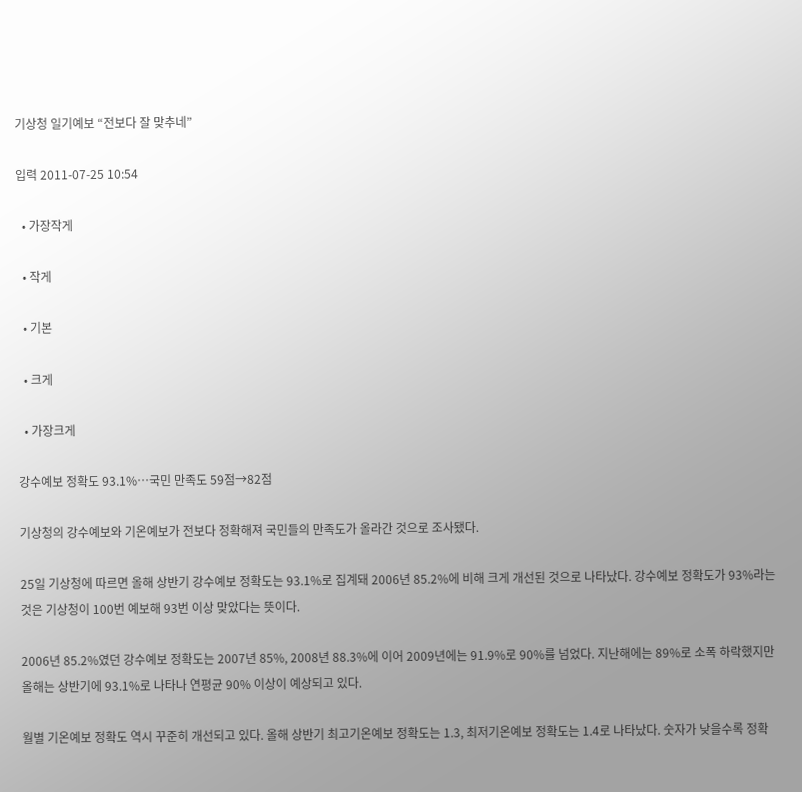기상청 일기예보 “전보다 잘 맞추네”

입력 2011-07-25 10:54

  • 가장작게

  • 작게

  • 기본

  • 크게

  • 가장크게

강수예보 정확도 93.1%…국민 만족도 59점→82점

기상청의 강수예보와 기온예보가 전보다 정확해져 국민들의 만족도가 올라간 것으로 조사됐다.

25일 기상청에 따르면 올해 상반기 강수예보 정확도는 93.1%로 집계돼 2006년 85.2%에 비해 크게 개선된 것으로 나타났다. 강수예보 정확도가 93%라는 것은 기상청이 100번 예보해 93번 이상 맞았다는 뜻이다.

2006년 85.2%였던 강수예보 정확도는 2007년 85%, 2008년 88.3%에 이어 2009년에는 91.9%로 90%를 넘었다. 지난해에는 89%로 소폭 하락했지만 올해는 상반기에 93.1%로 나타나 연평균 90% 이상이 예상되고 있다.

월별 기온예보 정확도 역시 꾸준히 개선되고 있다. 올해 상반기 최고기온예보 정확도는 1.3, 최저기온예보 정확도는 1.4로 나타났다. 숫자가 낮을수록 정확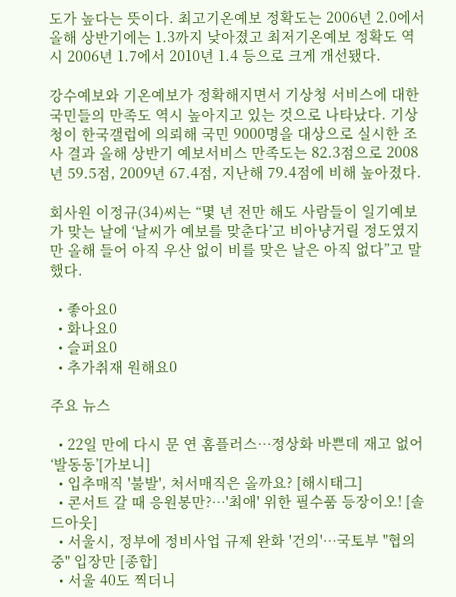도가 높다는 뜻이다. 최고기온예보 정확도는 2006년 2.0에서 올해 상반기에는 1.3까지 낮아졌고 최저기온예보 정확도 역시 2006년 1.7에서 2010년 1.4 등으로 크게 개선됐다.

강수예보와 기온예보가 정확해지면서 기상청 서비스에 대한 국민들의 만족도 역시 높아지고 있는 것으로 나타났다. 기상청이 한국갤럽에 의뢰해 국민 9000명을 대상으로 실시한 조사 결과 올해 상반기 예보서비스 만족도는 82.3점으로 2008년 59.5점, 2009년 67.4점, 지난해 79.4점에 비해 높아졌다.

회사원 이정규(34)씨는 “몇 년 전만 해도 사람들이 일기예보가 맞는 날에 ‘날씨가 예보를 맞춘다’고 비아냥거릴 정도였지만 올해 들어 아직 우산 없이 비를 맞은 날은 아직 없다”고 말했다.

  • 좋아요0
  • 화나요0
  • 슬퍼요0
  • 추가취재 원해요0

주요 뉴스

  • 22일 만에 다시 문 연 홈플러스…정상화 바쁜데 재고 없어 ‘발동동’[가보니]
  • 입추매직 '불발', 처서매직은 올까요? [해시태그]
  • 콘서트 갈 때 응원봉만?⋯'최애' 위한 필수품 등장이오! [솔드아웃]
  • 서울시, 정부에 정비사업 규제 완화 '건의'⋯국토부 "협의 중" 입장만 [종합]
  • 서울 40도 찍더니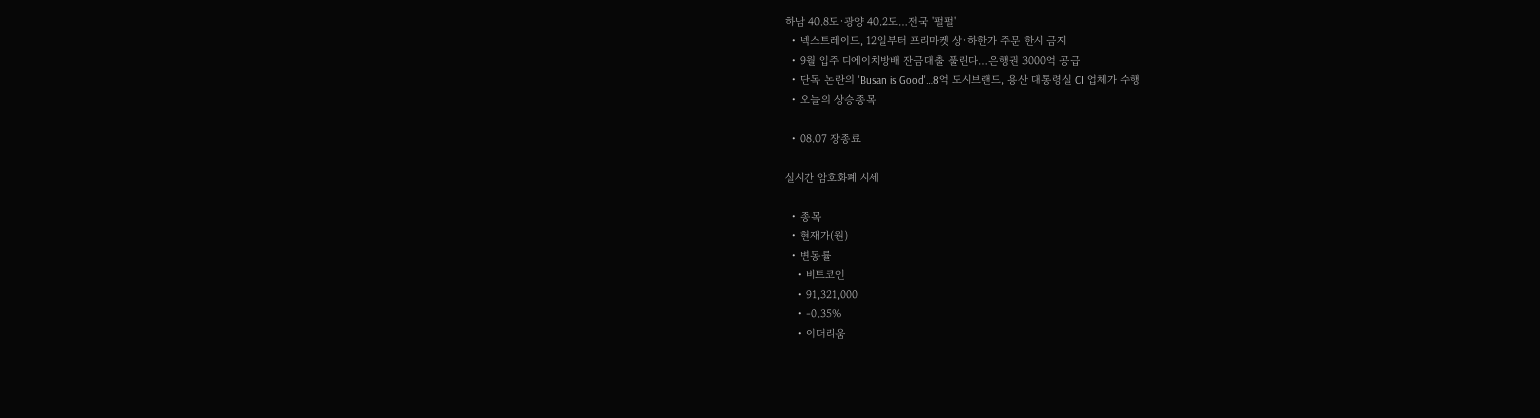하남 40.8도·광양 40.2도…전국 '펄펄'
  • 넥스트레이드, 12일부터 프리마켓 상·하한가 주문 한시 금지
  • 9월 입주 디에이치방배 잔금대출 풀린다…은행권 3000억 공급
  • 단독 논란의 'Busan is Good'…8억 도시브랜드, 용산 대통령실 CI 업체가 수행
  • 오늘의 상승종목

  • 08.07 장종료

실시간 암호화폐 시세

  • 종목
  • 현재가(원)
  • 변동률
    • 비트코인
    • 91,321,000
    • -0.35%
    • 이더리움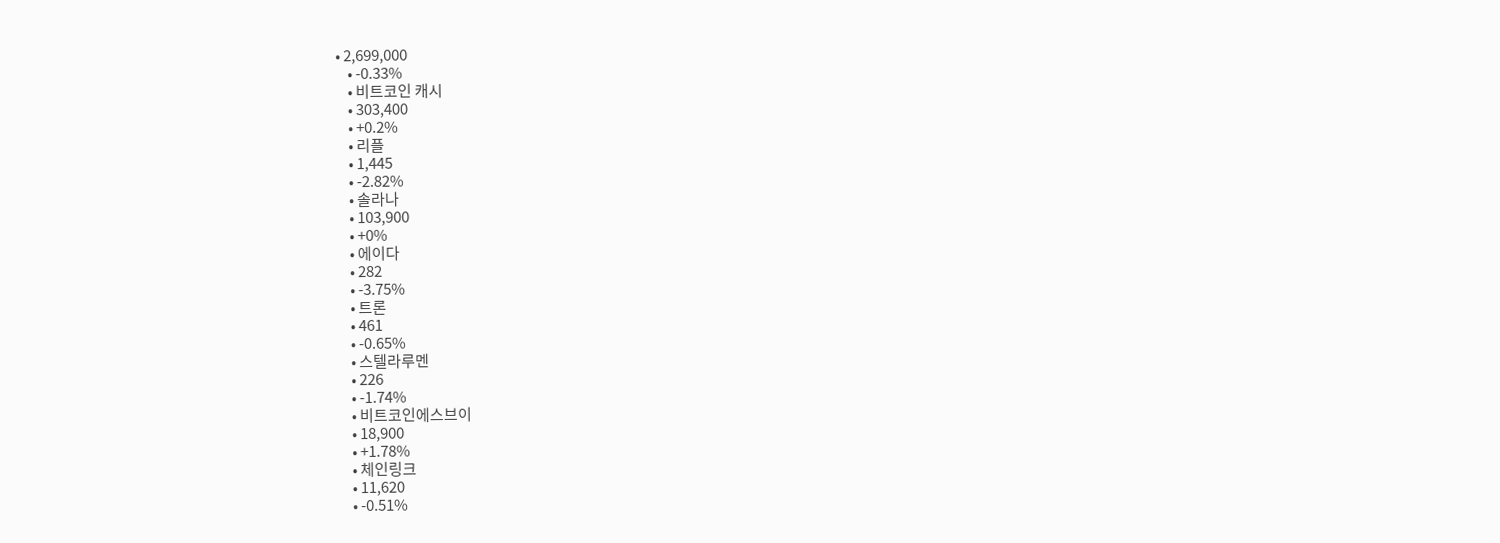• 2,699,000
    • -0.33%
    • 비트코인 캐시
    • 303,400
    • +0.2%
    • 리플
    • 1,445
    • -2.82%
    • 솔라나
    • 103,900
    • +0%
    • 에이다
    • 282
    • -3.75%
    • 트론
    • 461
    • -0.65%
    • 스텔라루멘
    • 226
    • -1.74%
    • 비트코인에스브이
    • 18,900
    • +1.78%
    • 체인링크
    • 11,620
    • -0.51%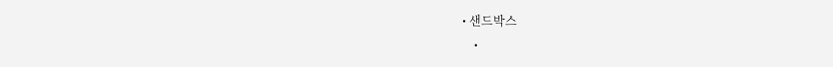• 샌드박스
    •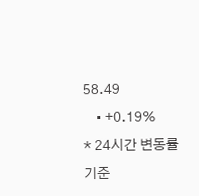58.49
    • +0.19%
* 24시간 변동률 기준